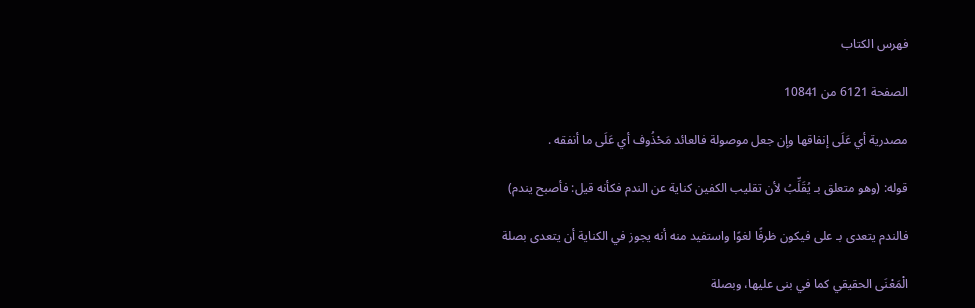فهرس الكتاب

الصفحة 6121 من 10841

مصدرية أي عَلَى إنفاقها وإن جعل موصولة فالعائد مَحْذُوف أي عَلَى ما أنفقه .

قوله: (وهو متعلق بـ يُقَلِّبُ لأن تقليب الكفين كناية عن الندم فكأنه قيل: فأصبح يندم)

فالندم يتعدى بـ على فيكون ظرفًا لغوًا واستفيد منه أنه يجوز في الكناية أن يتعدى بصلة

الْمَعْنَى الحقيقي كما في بنى عليها، وبصلة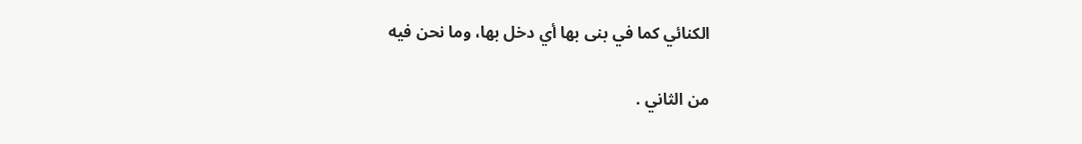الكنائي كما في بنى بها أي دخل بها، وما نحن فيه

من الثاني .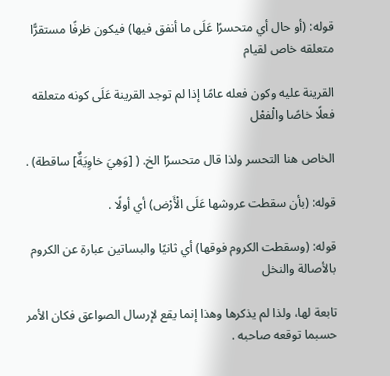قوله: (أو حال أي متحسرًا عَلَى ما أنفق فيها) فيكون ظرفًا مستقرًّا متعلقه خاص لقيام

القرينة عليه وكون فعله عامًا إذا لم توجد القرينة عَلَى كونه متعلقه فعلًا خاصًا والْفعْل

الخاص هنا التحسر ولذا قال متحسرًا الخ. ( [وَهِيَ خاوِيَةٌ] ساقطة) .

قوله: (بأن سقطت عروشها عَلَى الْأَرْض) أي أولًا .

قوله: (وسقطت الكروم فوقها) أي ثانيًا والبساتين عبارة عن الكروم بالأصالة والنخل

تابعة لها، ولذا لم يذكرها وهذا إنما يقع لإرسال الصواعق فكان الأمر حسبما توقعه صاحبه .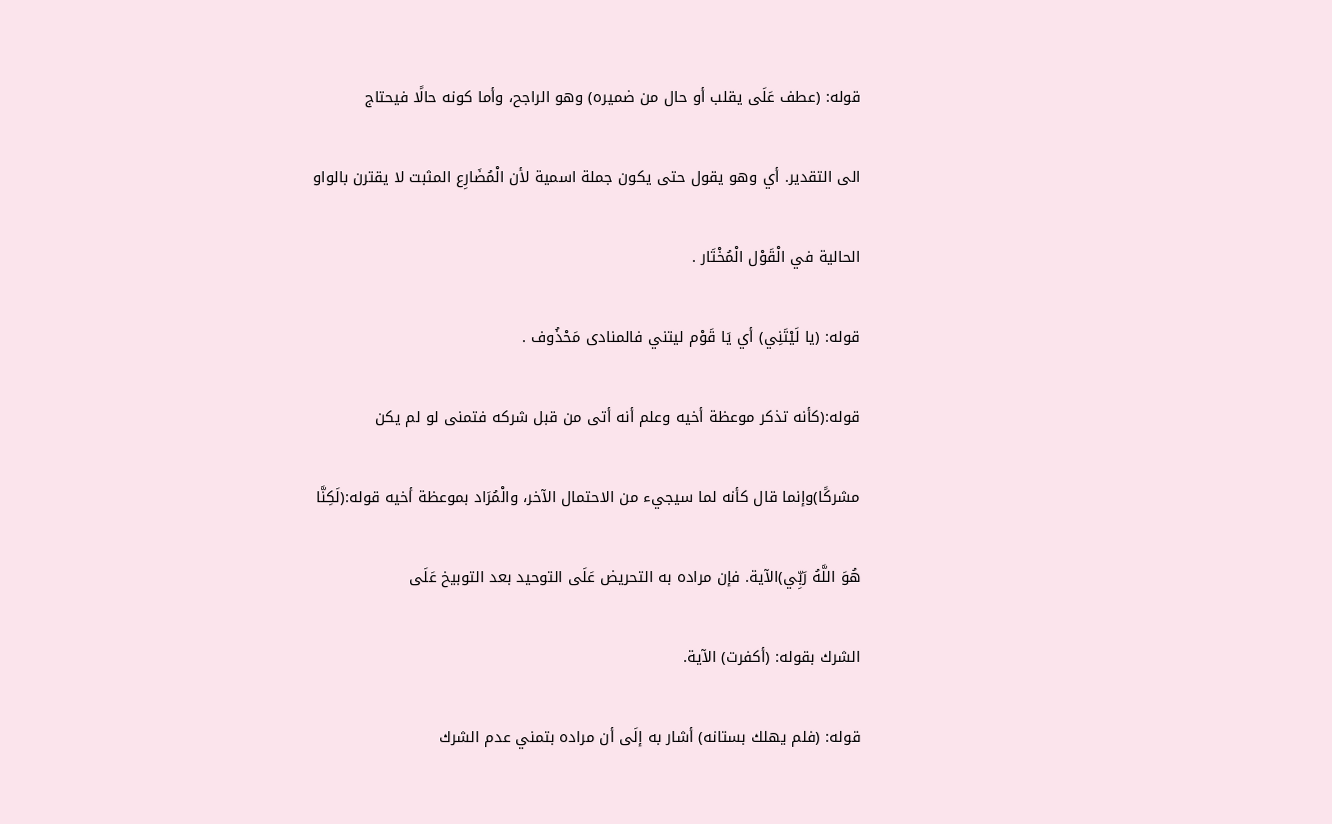قوله: (عطف عَلَى يقلب أو حال من ضميره) وهو الراجح، وأما كونه حالًا فيحتاج

الى التقدير. أي وهو يقول حتى يكون جملة اسمية لأن الْمُضَارِع المثبت لا يقترن بالواو

الحالية في الْقَوْل الْمُخْتَار .

قوله: (يا لَيْتَنِي) أي يَا قَوْم ليتني فالمنادى مَحْذُوف .

قوله:(كأنه تذكر موعظة أخيه وعلم أنه أتى من قبل شركه فتمنى لو لم يكن

مشركًا)وإنما قال كأنه لما سيجيء من الاحتمال الآخر، والْمُرَاد بموعظة أخيه قوله:(لَكِنَّا

هُوَ اللَّهُ رَبِّي)الآية. فإن مراده به التحريض عَلَى التوحيد بعد التوبيخ عَلَى

الشرك بقوله: (أكفرت) الآية.

قوله: (فلم يهلك بستانه) أشار به إلَى أن مراده بتمني عدم الشرك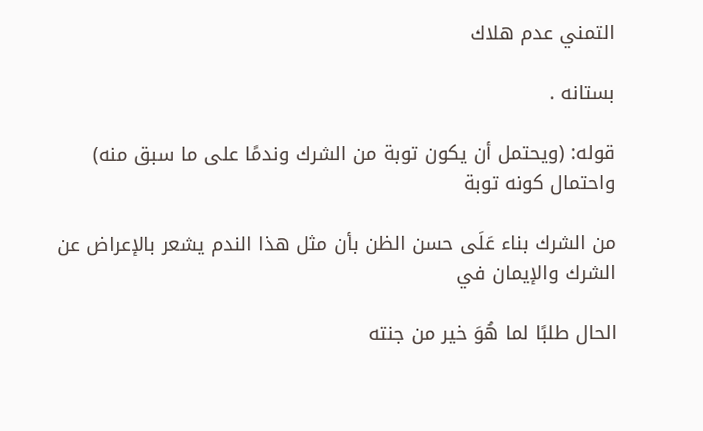التمني عدم هلاك

بستانه .

قوله: (ويحتمل أن يكون توبة من الشرك وندمًا على ما سبق منه) واحتمال كونه توبة

من الشرك بناء عَلَى حسن الظن بأن مثل هذا الندم يشعر بالإعراض عن الشرك والإيمان في

الحال طلبًا لما هُوَ خير من جنته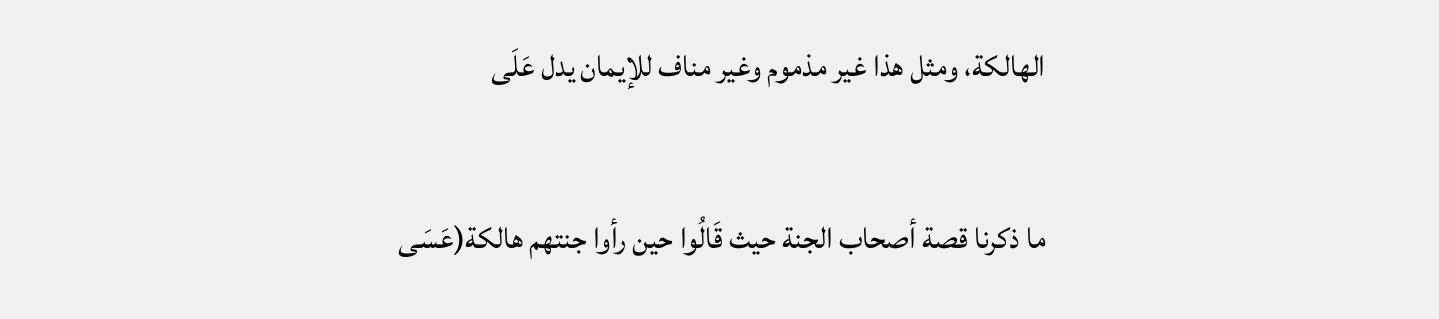الهالكة، ومثل هذا غير مذموم وغير مناف للإيمان يدل عَلَى

ما ذكرنا قصة أصحاب الجنة حيث قَالُوا حين رأوا جنتهم هالكة(عَسَى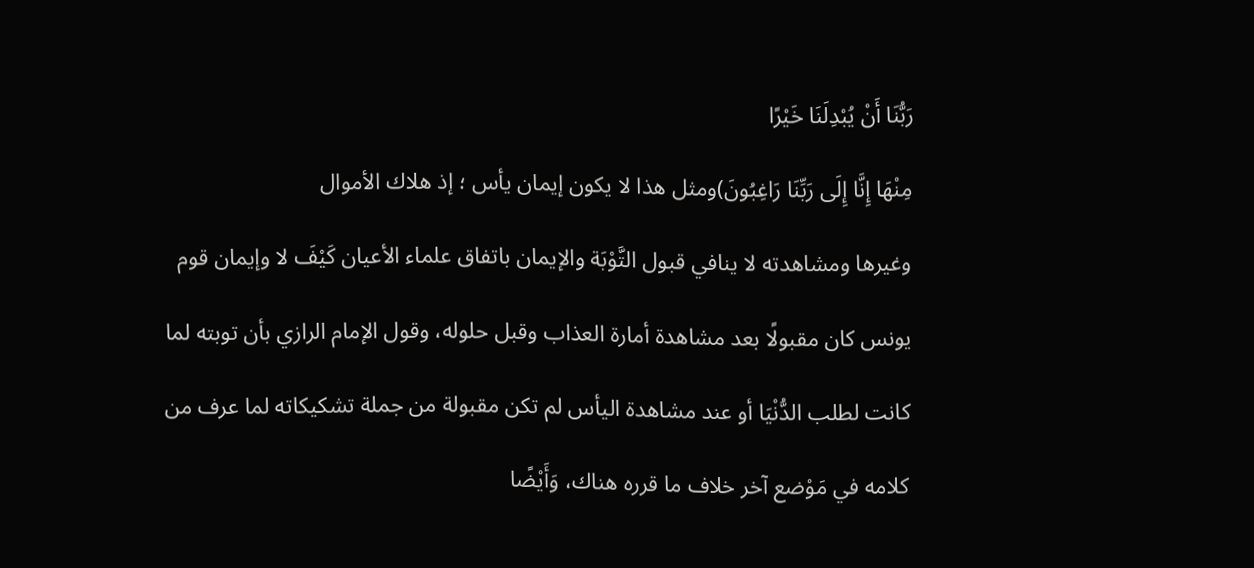رَبُّنَا أَنْ يُبْدِلَنَا خَيْرًا

مِنْهَا إِنَّا إِلَى رَبِّنَا رَاغِبُونَ)ومثل هذا لا يكون إيمان يأس ؛ إذ هلاك الأموال

وغيرها ومشاهدته لا ينافي قبول التَّوْبَة والإيمان باتفاق علماء الأعيان كَيْفَ لا وإيمان قوم

يونس كان مقبولًا بعد مشاهدة أمارة العذاب وقبل حلوله، وقول الإمام الرازي بأن توبته لما

كانت لطلب الدُّنْيَا أو عند مشاهدة اليأس لم تكن مقبولة من جملة تشكيكاته لما عرف من

كلامه في مَوْضع آخر خلاف ما قرره هناك، وَأَيْضًا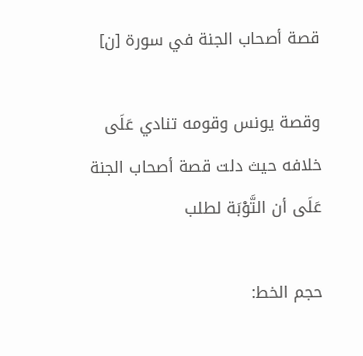قصة أصحاب الجنة في سورة [ن]

وقصة يونس وقومه تنادي عَلَى خلافه حيث دلت قصة أصحاب الجنة عَلَى أن التَّوْبَة لطلب

حجم الخط: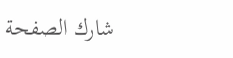شارك الصفحة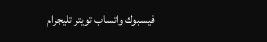فيسبوك واتساب تويتر تليجرام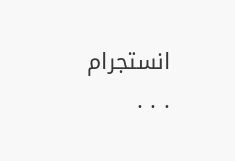انستجرام
. . .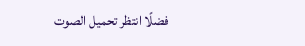فضلًا انتظر تحميل الصوت